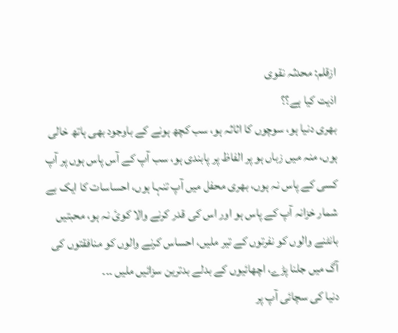ازقلم: محدثہ نقوی
اذیت کیا ہے؟؟
بھری دنیا ہو، سوچوں کا اثاثہ ہو، سب کچھ ہونے کے باوجود بھی ہاتھ خالی ہوں، منہ میں زباں ہو پر الفاظ پر پابندی ہو، سب آپ کے آس پاس ہوں پر آپ کسی کے پاس نہ ہوں، بھری محفل میں آپ تنہا ہوں، احساسات کا ایک بے شمار خزانہ آپ کے پاس ہو اور اس کی قدر کرنے والا کوئ نہ ہو، محبتیں بانٹنے والوں کو نفرتوں کے تیر ملیں، احساس کرنے والوں کو منافقتوں کی آگ میں جلنا پڑے، اچھائیوں کے بدلے بدترین سزائیں ملیں ۔۔۔
دنیا کی سچائی آپ پر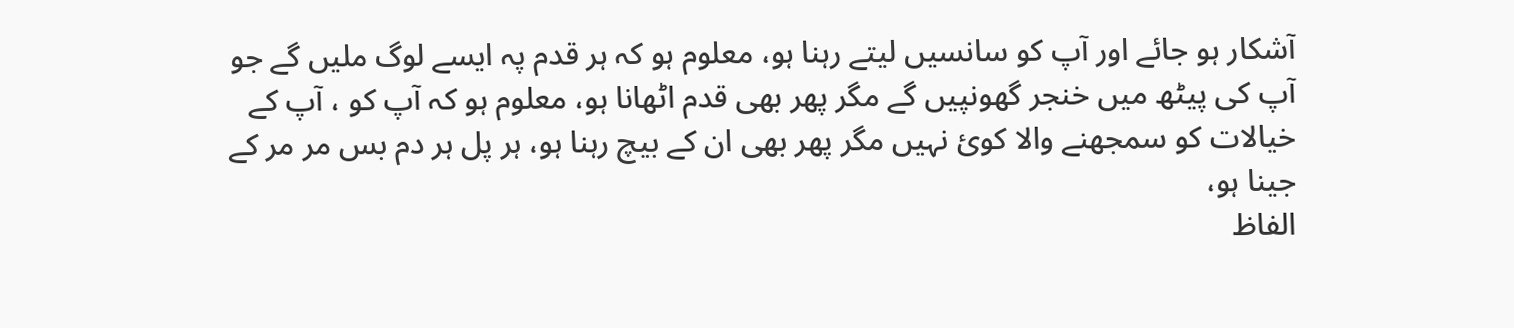آشکار ہو جائے اور آپ کو سانسیں لیتے رہنا ہو، معلوم ہو کہ ہر قدم پہ ایسے لوگ ملیں گے جو آپ کی پیٹھ میں خنجر گھونپیں گے مگر پھر بھی قدم اٹھانا ہو، معلوم ہو کہ آپ کو ، آپ کے خیالات کو سمجھنے والا کوئ نہیں مگر پھر بھی ان کے بیچ رہنا ہو، ہر پل ہر دم بس مر مر کے جینا ہو،
الفاظ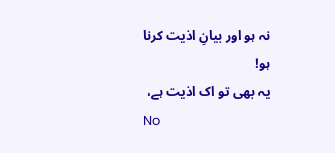نہ ہو اور بیانِ اذیت کرنا ہو!
یہ بھی تو اک اذیت ہے،
No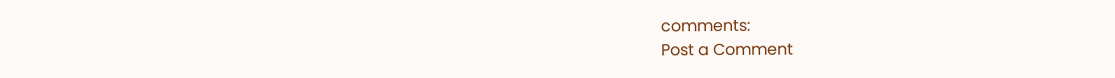comments:
Post a Comment